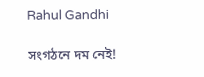Rahul Gandhi

সংগঠনে দম নেই!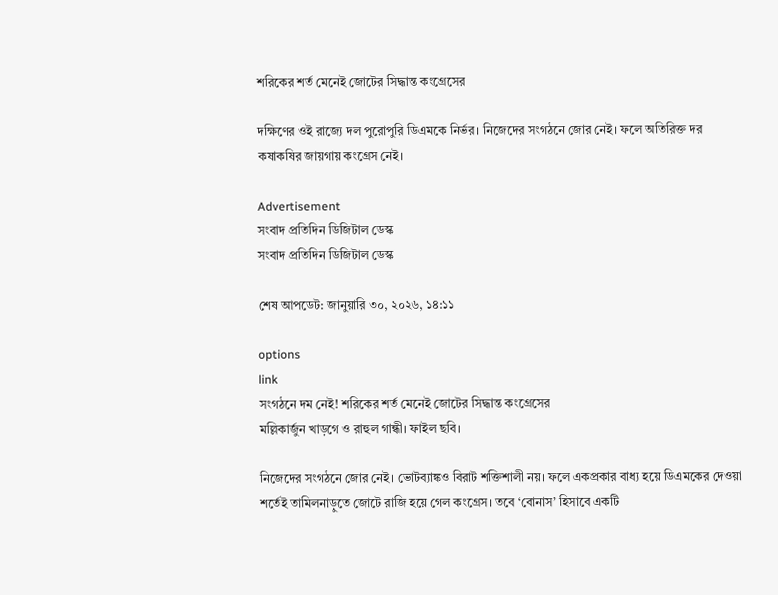শরিকের শর্ত মেনেই জোটের সিদ্ধান্ত কংগ্রেসের

দক্ষিণের ওই রাজ্যে দল পুরোপুরি ডিএমকে নির্ভর। নিজেদের সংগঠনে জোর নেই। ফলে অতিরিক্ত দর কষাকষির জায়গায় কংগ্রেস নেই।

Advertisement
সংবাদ প্রতিদিন ডিজিটাল ডেস্ক
সংবাদ প্রতিদিন ডিজিটাল ডেস্ক

শেষ আপডেট: জানুয়ারি ৩০, ২০২৬, ১৪:১১

options
link
সংগঠনে দম নেই! শরিকের শর্ত মেনেই জোটের সিদ্ধান্ত কংগ্রেসের
মল্লিকার্জুন খাড়গে ও রাহুল গান্ধী। ফাইল ছবি।

নিজেদের সংগঠনে জোর নেই। ভোটব্যাঙ্কও বিরাট শক্তিশালী নয়। ফলে একপ্রকার বাধ্য হয়ে ডিএমকের দেওয়া শর্তেই তামিলনাড়ুতে জোটে রাজি হয়ে গেল কংগ্রেস। তবে ‘বোনাস’ হিসাবে একটি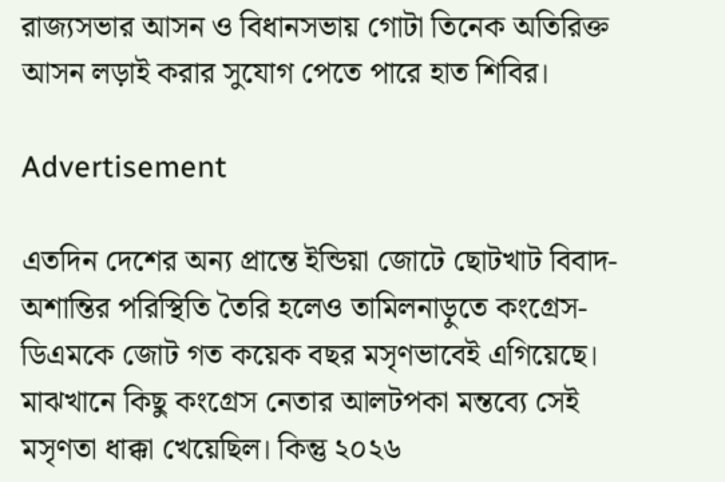রাজ্যসভার আসন ও বিধানসভায় গোটা তিনেক অতিরিক্ত আসন লড়াই করার সুযোগ পেতে পারে হাত শিবির।

Advertisement

এতদিন দেশের অন্য প্রান্তে ইন্ডিয়া জোটে ছোটখাট বিবাদ-অশান্তির পরিস্থিতি তৈরি হলেও তামিলনাড়ুতে কংগ্রেস-ডিএমকে জোট গত কয়েক বছর মসৃণভাবেই এগিয়েছে। মাঝখানে কিছু কংগ্রেস নেতার আলটপকা মন্তব্যে সেই মসৃণতা ধাক্কা খেয়েছিল। কিন্তু ২০২৬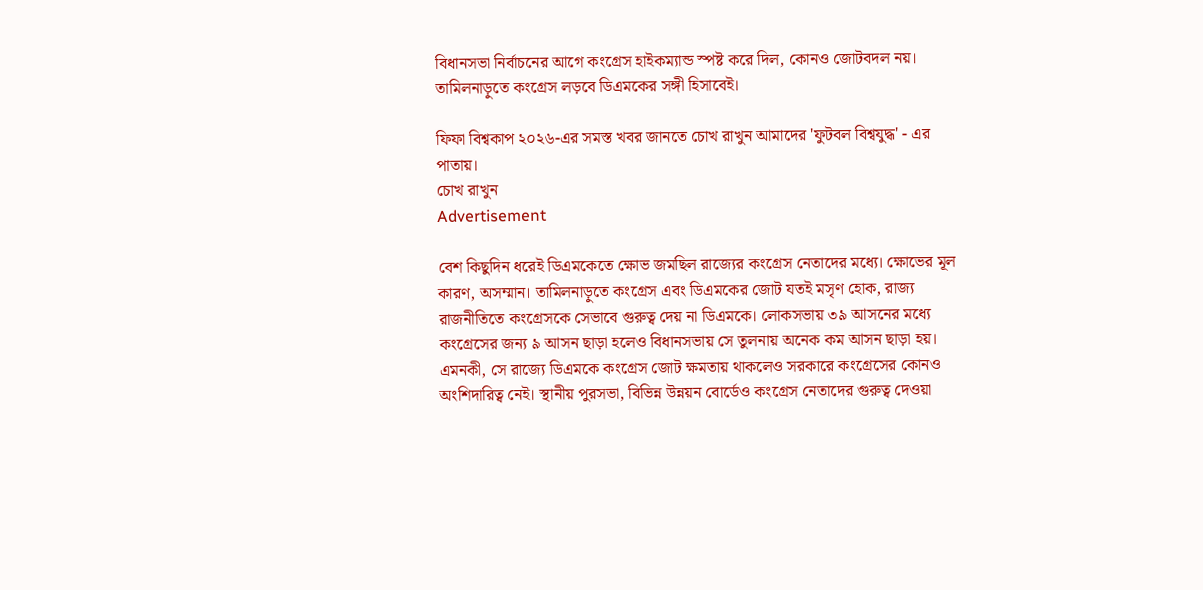বিধানসভা নির্বাচনের আগে কংগ্রেস হাইকম্যান্ড স্পষ্ট করে দিল, কোনও জোটবদল নয়। তামিলনাড়ুতে কংগ্রেস লড়বে ডিএমকের সঙ্গী হিসাবেই।

ফিফা বিশ্বকাপ ২০২৬-এর সমস্ত খবর জানতে চোখ রাখুন আমাদের 'ফুটবল বিশ্বযুদ্ধ' - এর পাতায়।
চোখ রাখুন
Advertisement

বেশ কিছুদিন ধরেই ডিএমকেতে ক্ষোভ জমছিল রাজ্যের কংগ্রেস নেতাদের মধ্যে। ক্ষোভের মূল কারণ, অসম্মান। তামিলনাড়ুতে কংগ্রেস এবং ডিএমকের জোট যতই মসৃণ হোক, রাজ্য রাজনীতিতে কংগ্রেসকে সেভাবে গুরুত্ব দেয় না ডিএমকে। লোকসভায় ৩৯ আসনের মধ্যে কংগ্রেসের জন্য ৯ আসন ছাড়া হলেও বিধানসভায় সে তুলনায় অনেক কম আসন ছাড়া হয়। এমনকী, সে রাজ্যে ডিএমকে কংগ্রেস জোট ক্ষমতায় থাকলেও সরকারে কংগ্রেসের কোনও অংশিদারিত্ব নেই। স্থানীয় পুরসভা, বিভিন্ন উন্নয়ন বোর্ডেও কংগ্রেস নেতাদের গুরুত্ব দেওয়া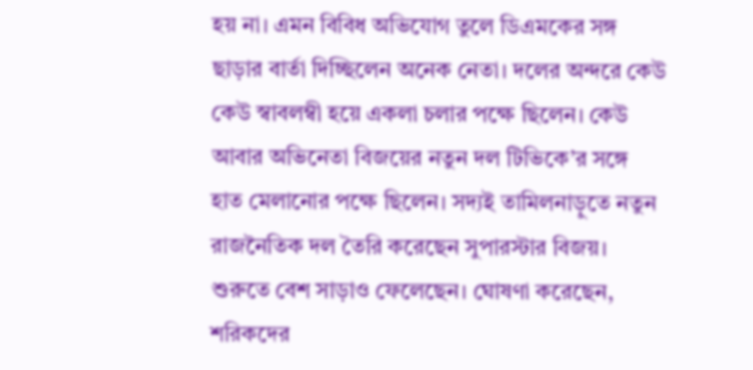হয় না। এমন বিবিধ অভিযোগ তুলে ডিএমকের সঙ্গ ছাড়ার বার্তা দিচ্ছিলেন অনেক নেতা। দলের অন্দরে কেউ কেউ স্বাবলম্বী হয়ে একলা চলার পক্ষে ছিলেন। কেউ আবার অভিনেতা বিজয়ের নতুন দল টিভিকে’র সঙ্গে হাত মেলানোর পক্ষে ছিলেন। সদ্যই তামিলনাড়ুতে নতুন রাজনৈতিক দল তৈরি করেছেন সুপারস্টার বিজয়। শুরুতে বেশ সাড়াও ফেলেছেন। ঘোষণা করেছেন, শরিকদের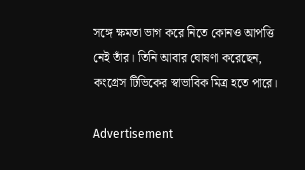সঙ্গে ক্ষমতা ভাগ করে নিতে কোনও আপত্তি নেই তাঁর। তিনি আবার ঘোষণা করেছেন, কংগ্রেস টিভিকের স্বাভাবিক মিত্র হতে পারে।

Advertisement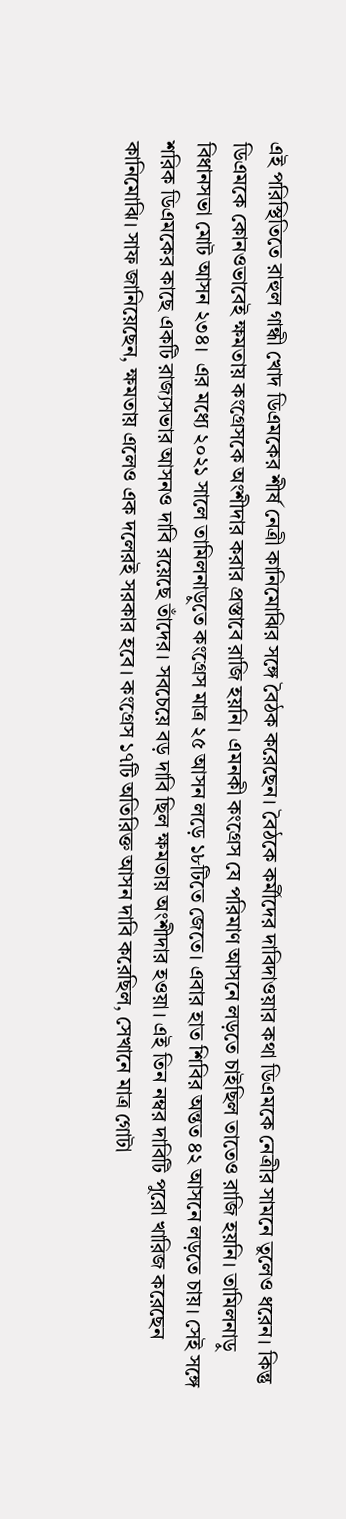এই পরিস্থিতিতে রাহুল গান্ধী খোদ ডিএমকের শীর্ষ নেত্রী কানিমোঝির সঙ্গে বৈঠক করেছেন। বৈঠকে কর্মীদের দাবিদাওয়ার কথা ডিএমকে নেত্রীর সামনে তুলেও ধরেন। কিন্তু ডিএমকে কোনওভাবেই ক্ষমতায় কংগ্রেসকে অংশীদার করার প্রস্তাবে রাজি হয়নি। এমনকী কংগ্রেস যে পরিমাণ আসনে লড়তে চাইছিল তাতেও রাজি হয়নি। তামিলনাড়ু বিধানসভা মোট আসন ২৩৪।  এর মধ্যে ২০২১ সালে তামিলনাড়ুতে কংগ্রেস মাত্র ২৫ আসন লড়ে ১৮টিতে জেতে। এবার হাত শিবির অন্তত ৪২ আসনে লড়তে চায়। সেই সঙ্গে শরিক ডিএমকের কাছে একটি রাজ্যসভার আসনও দাবি রয়েছে তাঁদের। সবচেয়ে বড় দাবি ছিল ক্ষমতায় অংশীদার হওয়া। এই তিন নম্বর দাবিটি পুরো খারিজ করেছেন কানিমোঝি। সাফ জানিয়েছেন, ক্ষমতায় এলেও এক দলেরই সরকার হবে। কংগ্রেস ১৭টি অতিরিক্ত আসন দাবি করেছিল, সেখানে মাত্র গোটা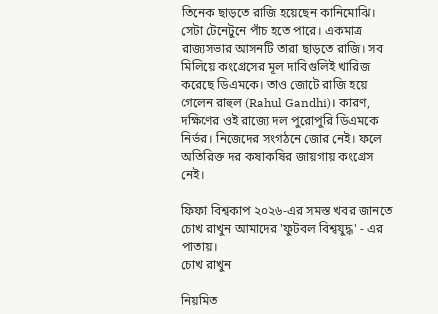তিনেক ছাড়তে রাজি হয়েছেন কানিমোঝি। সেটা টেনেটুনে পাঁচ হতে পারে। একমাত্র রাজ্যসভার আসনটি তারা ছাড়তে রাজি। সব মিলিয়ে কংগ্রেসের মূল দাবিগুলিই খারিজ করেছে ডিএমকে। তাও জোটে রাজি হয়ে গেলেন রাহুল (Rahul Gandhi)। কারণ, দক্ষিণের ওই রাজ্যে দল পুরোপুরি ডিএমকে নির্ভর। নিজেদের সংগঠনে জোর নেই। ফলে অতিরিক্ত দর কষাকষির জায়গায় কংগ্রেস নেই।

ফিফা বিশ্বকাপ ২০২৬-এর সমস্ত খবর জানতে চোখ রাখুন আমাদের 'ফুটবল বিশ্বযুদ্ধ' - এর পাতায়।
চোখ রাখুন

নিয়মিত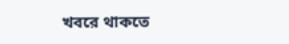খবরে থাকতে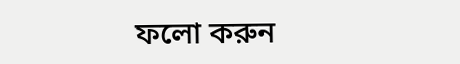ফলো করুন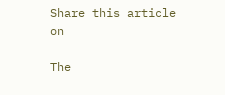Share this article on

The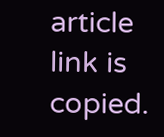article link is copied.